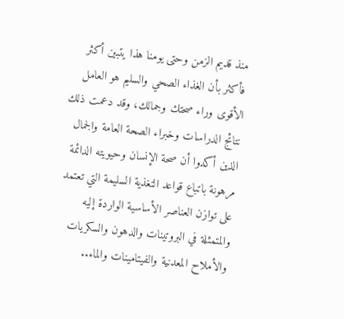منذ قديم الزمن وحتى يومنا هذا يتبين أكثر فأكثر بأن الغذاء الصحي والسليم هو العامل الأقوى وراء صحتك وجمالك، وقد دعمت ذلك نتائج الدراسات وخبراء الصحة العامة والجمال الذين أكدوا أن صحة الإنسان وحيويته الدائمة مرهونة باتباع قواعد التغذية السليمة التي تعتمد على توازن العناصر الأساسية الواردة إليه والمتمثلة في البروتينات والدهون والسكريات والأملاح المعدنية والفيتامينات والماء..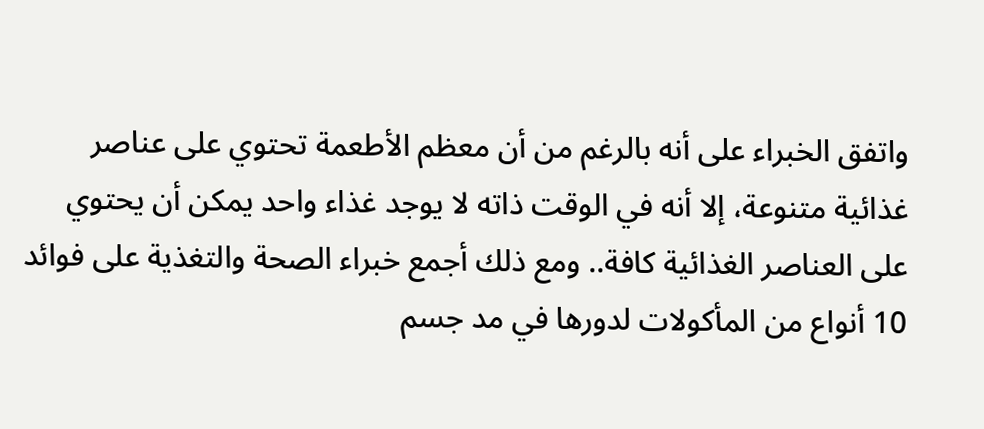واتفق الخبراء على أنه بالرغم من أن معظم الأطعمة تحتوي على عناصر غذائية متنوعة، إلا أنه في الوقت ذاته لا يوجد غذاء واحد يمكن أن يحتوي على العناصر الغذائية كافة.. ومع ذلك أجمع خبراء الصحة والتغذية على فوائد 10 أنواع من المأكولات لدورها في مد جسم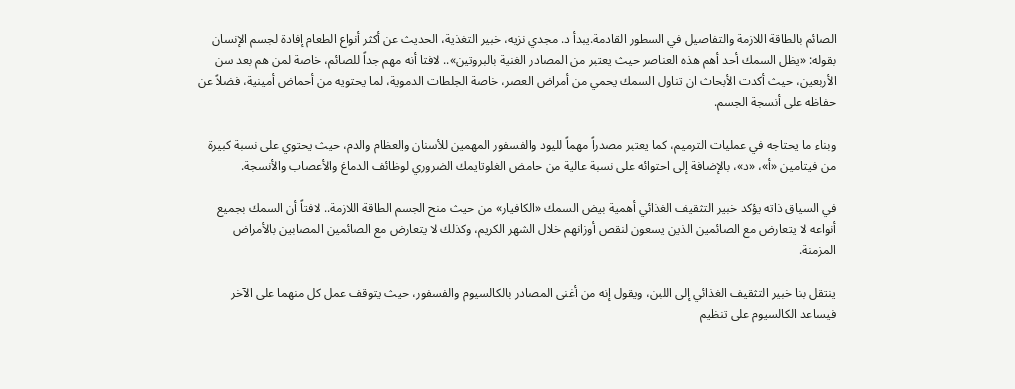الصائم بالطاقة اللازمة والتفاصيل في السطور القادمة.يبدأ د. مجدي نزيه، خبير التغذية، الحديث عن أكثر أنواع الطعام إفادة لجسم الإنسان بقوله: «يظل السمك أحد أهم هذه العناصر حيث يعتبر من المصادر الغنية بالبروتين».. لافتا أنه مهم جداً للصائم، خاصة لمن هم بعد سن الأربعين، حيث أكدت الأبحاث ان تناول السمك يحمي من أمراض العصر، خاصة الجلطات الدموية، لما يحتويه من أحماض أمينية، فضلاً عن حفاظه على أنسجة الجسم.

وبناء ما يحتاجه في عمليات الترميم، كما يعتبر مصدراً مهماً لليود والفسفور المهمين للأسنان والعظام والدم، حيث يحتوي على نسبة كبيرة من فيتامين «أ»، «د»، بالإضافة إلى احتوائه على نسبة عالية من حامض الغلوتايمك الضروري لوظائف الدماغ والأعصاب والأنسجة.

في السياق ذاته يؤكد خبير التثقيف الغذائي أهمية بيض السمك «الكافيار» من حيث منح الجسم الطاقة اللازمة.. لافتاً أن السمك بجميع أنواعه لا يتعارض مع الصائمين الذين يسعون لنقص أوزانهم خلال الشهر الكريم، وكذلك لا يتعارض مع الصائمين المصابين بالأمراض المزمنة.

ينتقل بنا خبير التثقيف الغذائي إلى اللبن، ويقول إنه من أغنى المصادر بالكالسيوم والفسفور، حيث يتوقف عمل كل منهما على الآخر فيساعد الكالسيوم على تنظيم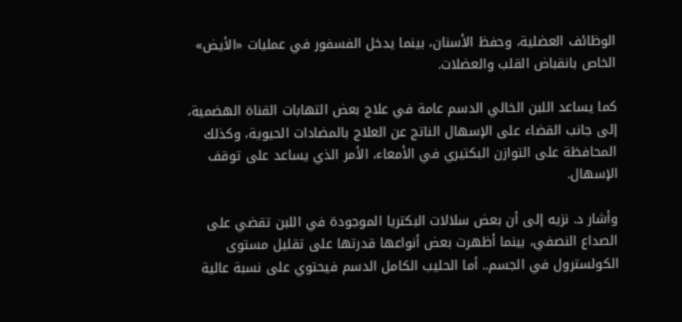الوظائف العضلية، وحفظ الأسنان، بينما يدخل الفسفور في عمليات «الأيض» الخاص بانقباض القلب والعضلات.

كما يساعد اللبن الخالي الدسم عامة في علاج بعض التهابات القناة الهضمية، إلى جانب القضاء على الإسهال الناتج عن العلاج بالمضادات الحيوية، وكذلك المحافظة على التوازن البكتيري في الأمعاء، الأمر الذي يساعد على توقف الإسهال.

وأشار د. نزيه إلى أن بعض سلالات البكتريا الموجودة في اللبن تقضي على الصداع النصفي، بينما أظهرت بعض أنواعها قدرتها على تقليل مستوى الكولسترول في الجسم.. أما الحليب الكامل الدسم فيحتوي على نسبة عالية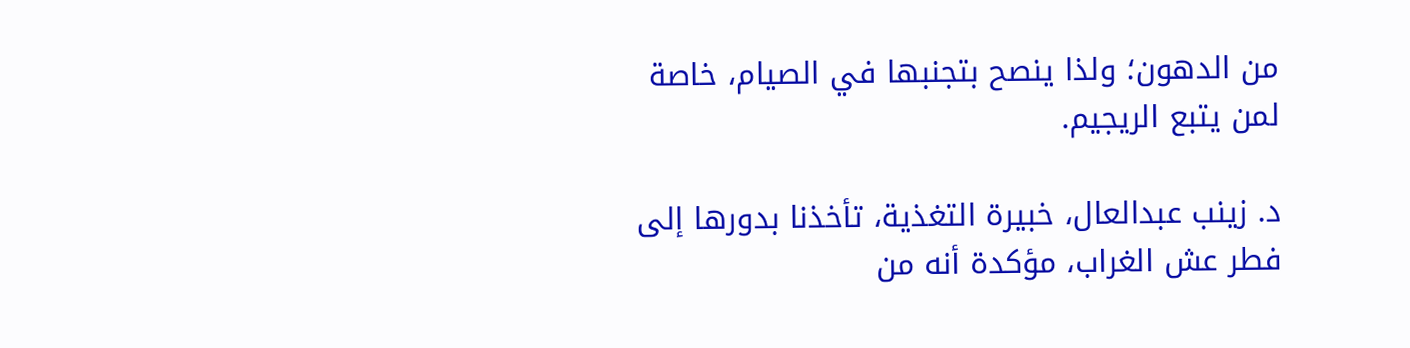من الدهون؛ ولذا ينصح بتجنبها في الصيام، خاصة لمن يتبع الريجيم.

د. زينب عبدالعال، خبيرة التغذية، تأخذنا بدورها إلى فطر عش الغراب، مؤكدة أنه من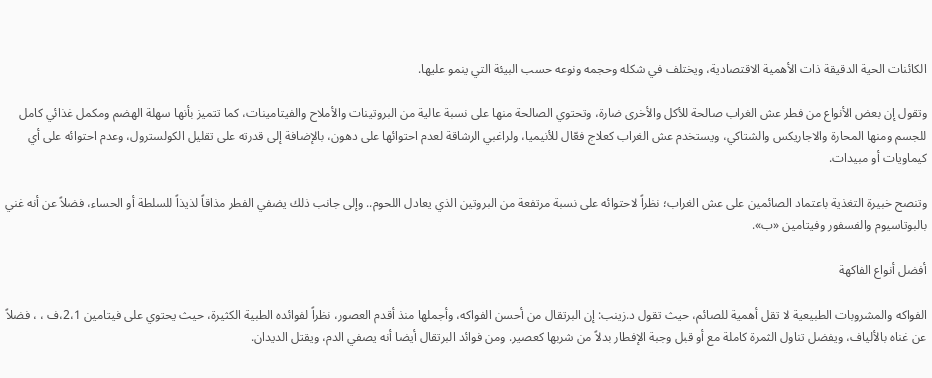الكائنات الحية الدقيقة ذات الأهمية الاقتصادية، ويختلف في شكله وحجمه ونوعه حسب البيئة التي ينمو عليها.

وتقول إن بعض الأنواع من فطر عش الغراب صالحة للأكل والأخرى ضارة، وتحتوي الصالحة منها على نسبة عالية من البروتينات والأملاح والفيتامينات، كما تتميز بأنها سهلة الهضم ومكمل غذائي كامل للجسم ومنها المحارة والاجاريكس والشتاكي، ويستخدم عش الغراب كعلاج فعّال للأنيميا، ولراغبي الرشاقة لعدم احتوائها على دهون، بالإضافة إلى قدرته على تقليل الكولسترول، وعدم احتوائه على أي كيماويات أو مبيدات.

وتنصح خبيرة التغذية باعتماد الصائمين على عش الغراب؛ نظراً لاحتوائه على نسبة مرتفعة من البروتين الذي يعادل اللحوم.. وإلى جانب ذلك يضفي الفطر مذاقاً لذيذاً للسلطة أو الحساء، فضلاً عن أنه غني بالبوتاسيوم والفسفور وفيتامين «ب».

أفضل أنواع الفاكهة

الفواكه والمشروبات الطبيعية لا تقل أهمية للصائم، حيث تقول د.زينب: إن البرتقال من أحسن الفواكه، وأجملها منذ أقدم العصور، نظراً لفوائده الطبية الكثيرة، حيث يحتوي على فيتامين 2،1،ف ، ، فضلاً عن غناه بالألياف، ويفضل تناول الثمرة كاملة مع أو قبل وجبة الإفطار بدلاً من شربها كعصير. ومن فوائد البرتقال أيضا أنه يصفي الدم، ويقتل الديدان.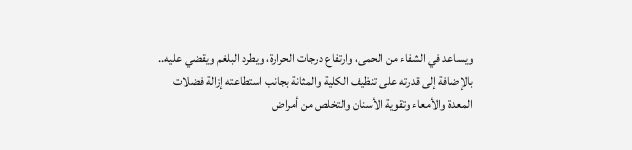ويساعد في الشفاء من الحمى، وارتفاع درجات الحرارة، ويطرد البلغم ويقضي عليه.. بالإضافة إلى قدرته على تنظيف الكلية والمثانة بجانب استطاعته إزالة فضلات المعدة والأمعاء وتقوية الأسنان والتخلص من أمراض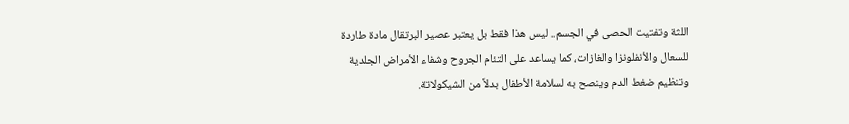اللثة وتفتيت الحصى في الجسم.. ليس هذا فقط بل يعتبر عصير البرتقال مادة طاردة للسعال والأنفلونزا والغازات، كما يساعد على التئام الجروح وشفاء الأمراض الجلدية وتنظيم ضغط الدم وينصح به لسلامة الأطفال بدلاً من الشيكولاتة.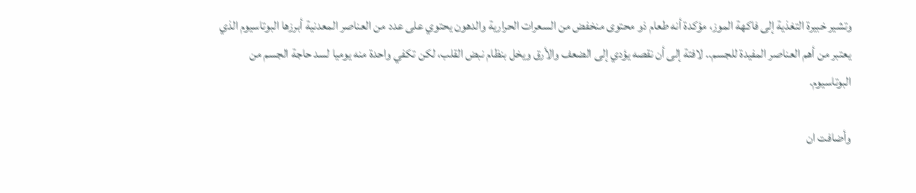وتشير خبيرة التغذية إلى فاكهة الموز، مؤكدة أنه طعام ذو محتوى منخفض من السعرات الحرارية والدهون يحتوي على عدد من العناصر المعدنية أبرزها البوتاسيوم الذي يعتبر من أهم العناصر المفيدة للجسم.. لافتة إلى أن نقصه يؤدي إلى الضعف والأرق ويخل بنظام نبض القلب، لكن تكفي واحدة منه يوميا لسد حاجة الجسم من البوتاسيوم.

وأضافت ان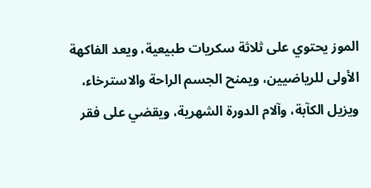الموز يحتوي على ثلاثة سكريات طبيعية، ويعد الفاكهة الأولى للرياضيين، ويمنح الجسم الراحة والاسترخاء، ويزيل الكآبة، وآلام الدورة الشهرية، ويقضي على فقر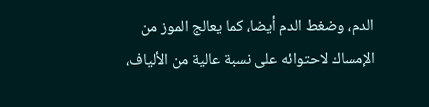الدم، وضغط الدم أيضا، كما يعالج الموز من الإمساك لاحتوائه على نسبة عالية من الألياف،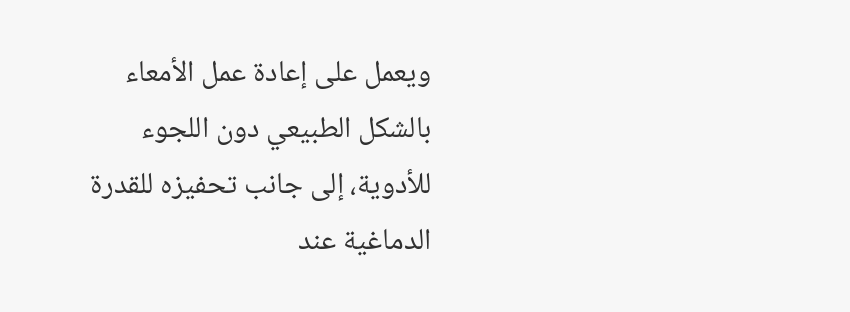ويعمل على إعادة عمل الأمعاء بالشكل الطبيعي دون اللجوء للأدوية، إلى جانب تحفيزه للقدرة الدماغية عند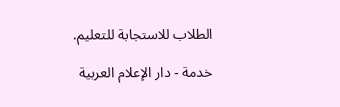الطلاب للاستجابة للتعليم.

خدمة - دار الإعلام العربية